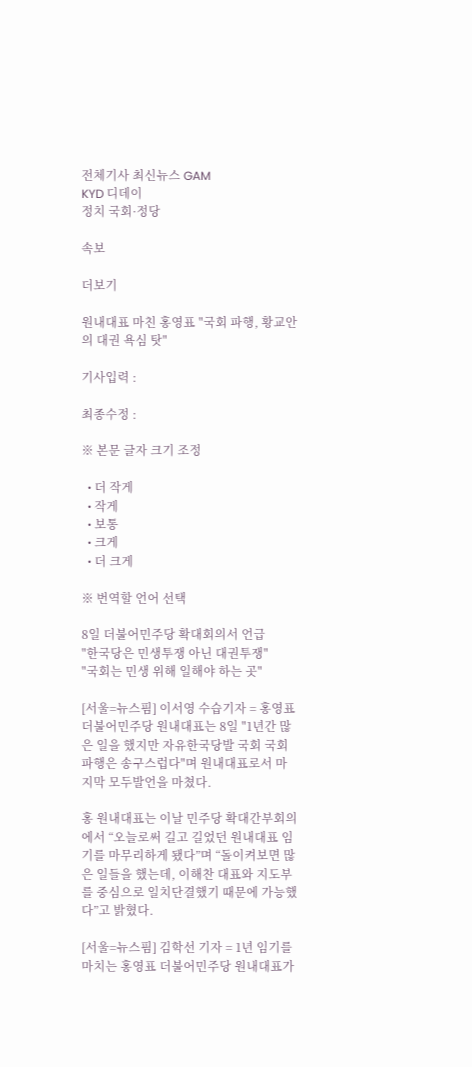전체기사 최신뉴스 GAM
KYD 디데이
정치 국회·정당

속보

더보기

원내대표 마친 홍영표 "국회 파행, 황교안의 대권 욕심 탓"

기사입력 :

최종수정 :

※ 본문 글자 크기 조정

  • 더 작게
  • 작게
  • 보통
  • 크게
  • 더 크게

※ 번역할 언어 선택

8일 더불어민주당 확대회의서 언급
"한국당은 민생투쟁 아닌 대권투쟁"
"국회는 민생 위해 일해야 하는 곳"

[서울=뉴스핌] 이서영 수습기자 = 홍영표 더불어민주당 원내대표는 8일 "1년간 많은 일을 했지만 자유한국당발 국회 국회파행은 송구스럽다"며 원내대표로서 마지막 모두발언을 마쳤다.

홍 원내대표는 이날 민주당 확대간부회의에서 “오늘로써 길고 길었던 원내대표 임기를 마무리하게 됐다”며 “돌이켜보면 많은 일들을 했는데, 이해찬 대표와 지도부를 중심으로 일치단결했기 때문에 가능했다”고 밝혔다.

[서울=뉴스핌] 김학선 기자 = 1년 임기를 마치는 홍영표 더불어민주당 원내대표가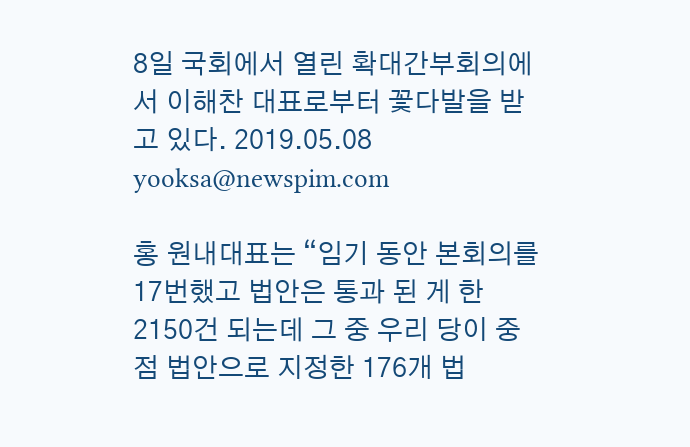8일 국회에서 열린 확대간부회의에서 이해찬 대표로부터 꽃다발을 받고 있다. 2019.05.08 yooksa@newspim.com

홍 원내대표는 “임기 동안 본회의를 17번했고 법안은 통과 된 게 한 2150건 되는데 그 중 우리 당이 중점 법안으로 지정한 176개 법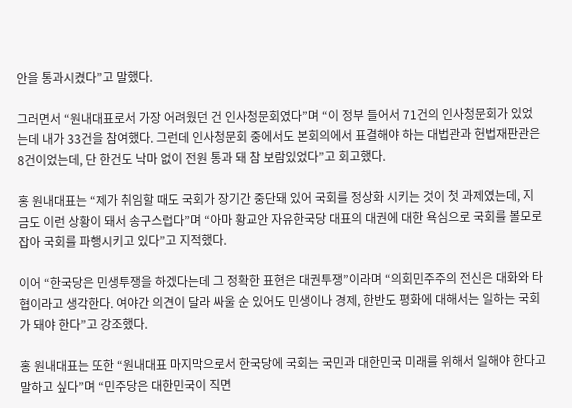안을 통과시켰다”고 말했다.

그러면서 “원내대표로서 가장 어려웠던 건 인사청문회였다”며 “이 정부 들어서 71건의 인사청문회가 있었는데 내가 33건을 참여했다. 그런데 인사청문회 중에서도 본회의에서 표결해야 하는 대법관과 헌법재판관은 8건이었는데, 단 한건도 낙마 없이 전원 통과 돼 참 보람있었다”고 회고했다.

홍 원내대표는 “제가 취임할 때도 국회가 장기간 중단돼 있어 국회를 정상화 시키는 것이 첫 과제였는데, 지금도 이런 상황이 돼서 송구스럽다”며 “아마 황교안 자유한국당 대표의 대권에 대한 욕심으로 국회를 볼모로 잡아 국회를 파행시키고 있다”고 지적했다.

이어 “한국당은 민생투쟁을 하겠다는데 그 정확한 표현은 대권투쟁”이라며 “의회민주주의 전신은 대화와 타협이라고 생각한다. 여야간 의견이 달라 싸울 순 있어도 민생이나 경제, 한반도 평화에 대해서는 일하는 국회가 돼야 한다”고 강조했다.

홍 원내대표는 또한 “원내대표 마지막으로서 한국당에 국회는 국민과 대한민국 미래를 위해서 일해야 한다고 말하고 싶다”며 “민주당은 대한민국이 직면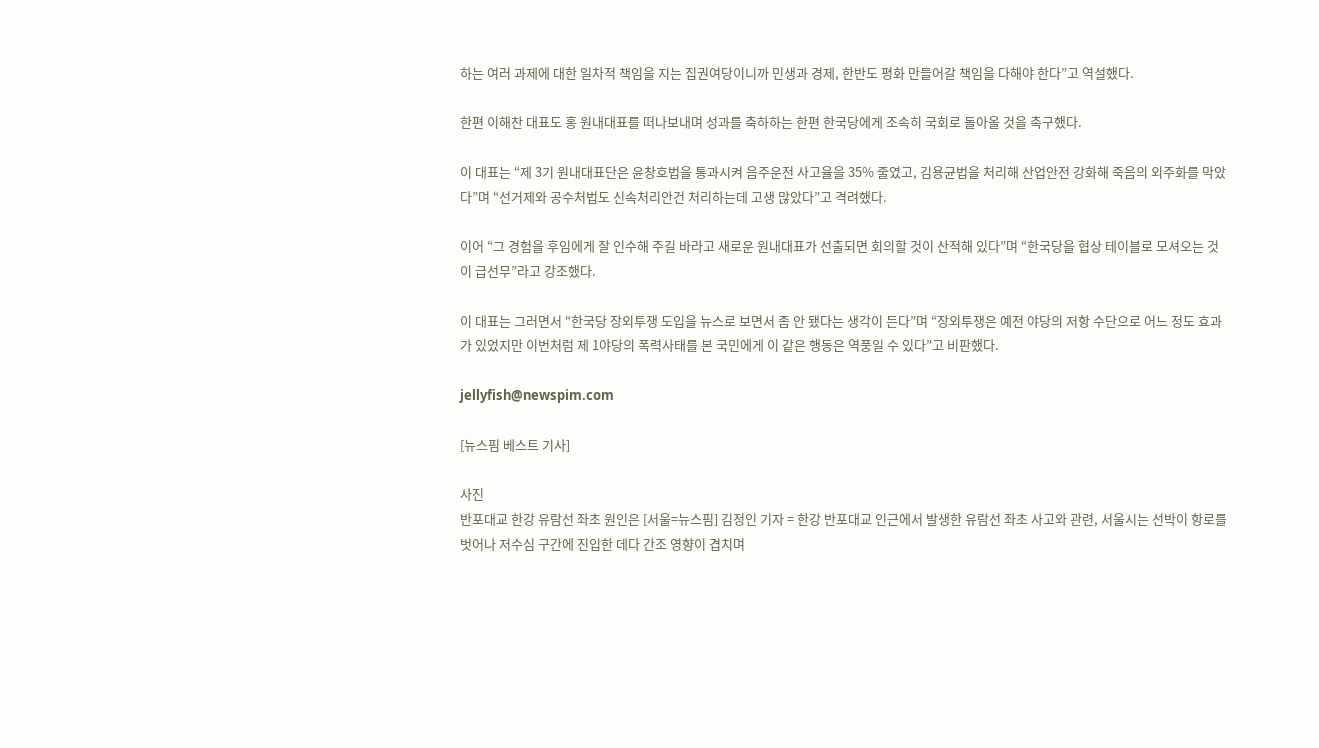하는 여러 과제에 대한 일차적 책임을 지는 집권여당이니까 민생과 경제, 한반도 평화 만들어갈 책임을 다해야 한다”고 역설했다.

한편 이해찬 대표도 홍 원내대표를 떠나보내며 성과를 축하하는 한편 한국당에게 조속히 국회로 돌아올 것을 촉구했다.

이 대표는 “제 3기 원내대표단은 윤창호법을 통과시켜 음주운전 사고율을 35% 줄였고, 김용균법을 처리해 산업안전 강화해 죽음의 외주화를 막았다”며 “선거제와 공수처법도 신속처리안건 처리하는데 고생 많았다”고 격려했다.

이어 “그 경험을 후임에게 잘 인수해 주길 바라고 새로운 원내대표가 선출되면 회의할 것이 산적해 있다”며 “한국당을 협상 테이블로 모셔오는 것이 급선무”라고 강조했다.

이 대표는 그러면서 “한국당 장외투쟁 도입을 뉴스로 보면서 좀 안 됐다는 생각이 든다”며 “장외투쟁은 예전 야당의 저항 수단으로 어느 정도 효과가 있었지만 이번처럼 제 1야당의 폭력사태를 본 국민에게 이 같은 행동은 역풍일 수 있다”고 비판했다.

jellyfish@newspim.com

[뉴스핌 베스트 기사]

사진
반포대교 한강 유람선 좌초 원인은 [서울=뉴스핌] 김정인 기자 = 한강 반포대교 인근에서 발생한 유람선 좌초 사고와 관련, 서울시는 선박이 항로를 벗어나 저수심 구간에 진입한 데다 간조 영향이 겹치며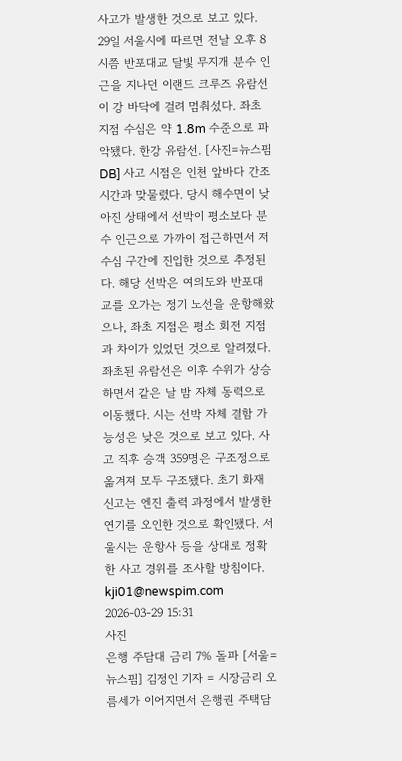사고가 발생한 것으로 보고 있다. 29일 서울시에 따르면 전날 오후 8시쯤 반포대교 달빛 무지개 분수 인근을 지나던 이랜드 크루즈 유람선이 강 바닥에 걸려 멈춰섰다. 좌초 지점 수심은 약 1.8m 수준으로 파악됐다. 한강 유람선. [사진=뉴스핌DB] 사고 시점은 인천 앞바다 간조 시간과 맞물렸다. 당시 해수면이 낮아진 상태에서 선박이 평소보다 분수 인근으로 가까이 접근하면서 저수심 구간에 진입한 것으로 추정된다. 해당 선박은 여의도와 반포대교를 오가는 정기 노선을 운항해왔으나, 좌초 지점은 평소 회전 지점과 차이가 있었던 것으로 알려졌다. 좌초된 유람선은 이후 수위가 상승하면서 같은 날 밤 자체 동력으로 이동했다. 시는 선박 자체 결함 가능성은 낮은 것으로 보고 있다. 사고 직후 승객 359명은 구조정으로 옮겨져 모두 구조됐다. 초기 화재 신고는 엔진 출력 과정에서 발생한 연기를 오인한 것으로 확인됐다. 서울시는 운항사 등을 상대로 정확한 사고 경위를 조사할 방침이다. kji01@newspim.com 2026-03-29 15:31
사진
은행 주담대 금리 7% 돌파 [서울=뉴스핌] 김정인 기자 = 시장금리 오름세가 이어지면서 은행권 주택담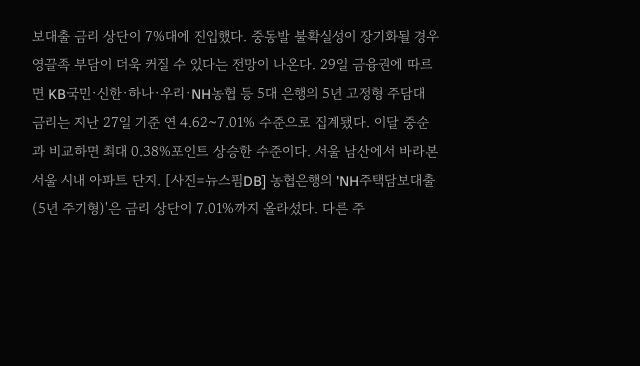보대출 금리 상단이 7%대에 진입했다. 중동발 불확실성이 장기화될 경우 영끌족 부담이 더욱 커질 수 있다는 전망이 나온다. 29일 금융권에 따르면 KB국민·신한·하나·우리·NH농협 등 5대 은행의 5년 고정형 주담대 금리는 지난 27일 기준 연 4.62~7.01% 수준으로 집계됐다. 이달 중순과 비교하면 최대 0.38%포인트 상승한 수준이다. 서울 남산에서 바라본 서울 시내 아파트 단지. [사진=뉴스핌DB] 농협은행의 'NH주택담보대출(5년 주기형)'은 금리 상단이 7.01%까지 올라섰다. 다른 주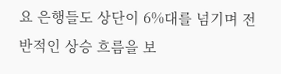요 은행들도 상단이 6%대를 넘기며 전반적인 상승 흐름을 보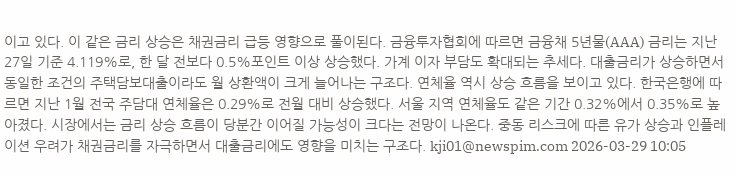이고 있다. 이 같은 금리 상승은 채권금리 급등 영향으로 풀이된다. 금융투자협회에 따르면 금융채 5년물(AAA) 금리는 지난 27일 기준 4.119%로, 한 달 전보다 0.5%포인트 이상 상승했다. 가계 이자 부담도 확대되는 추세다. 대출금리가 상승하면서 동일한 조건의 주택담보대출이라도 월 상환액이 크게 늘어나는 구조다. 연체율 역시 상승 흐름을 보이고 있다. 한국은행에 따르면 지난 1월 전국 주담대 연체율은 0.29%로 전월 대비 상승했다. 서울 지역 연체율도 같은 기간 0.32%에서 0.35%로 높아졌다. 시장에서는 금리 상승 흐름이 당분간 이어질 가능성이 크다는 전망이 나온다. 중동 리스크에 따른 유가 상승과 인플레이션 우려가 채권금리를 자극하면서 대출금리에도 영향을 미치는 구조다. kji01@newspim.com 2026-03-29 10:05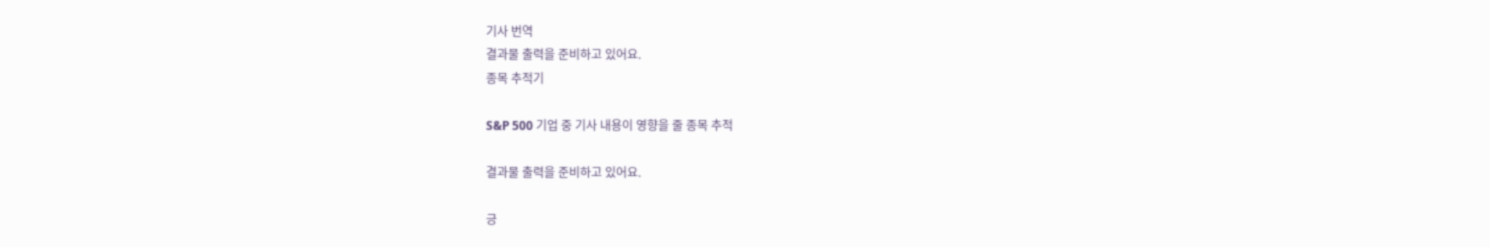기사 번역
결과물 출력을 준비하고 있어요.
종목 추적기

S&P 500 기업 중 기사 내용이 영향을 줄 종목 추적

결과물 출력을 준비하고 있어요.

긍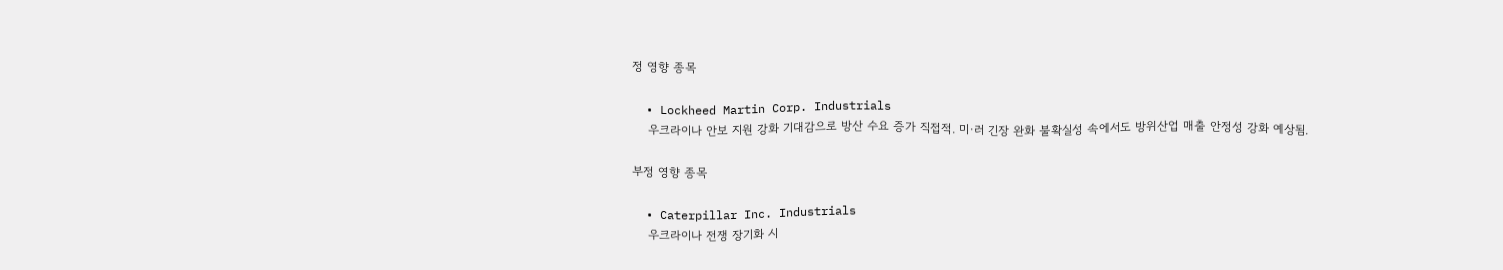정 영향 종목

  • Lockheed Martin Corp. Industrials
    우크라이나 안보 지원 강화 기대감으로 방산 수요 증가 직접적. 미·러 긴장 완화 불확실성 속에서도 방위산업 매출 안정성 강화 예상됨.

부정 영향 종목

  • Caterpillar Inc. Industrials
    우크라이나 전쟁 장기화 시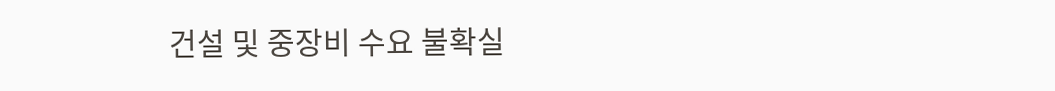건설 및 중장비 수요 불확실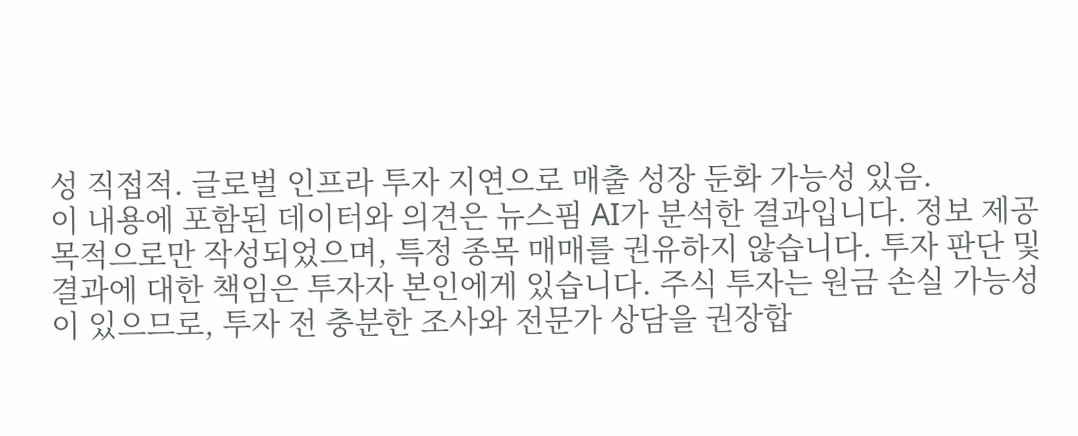성 직접적. 글로벌 인프라 투자 지연으로 매출 성장 둔화 가능성 있음.
이 내용에 포함된 데이터와 의견은 뉴스핌 AI가 분석한 결과입니다. 정보 제공 목적으로만 작성되었으며, 특정 종목 매매를 권유하지 않습니다. 투자 판단 및 결과에 대한 책임은 투자자 본인에게 있습니다. 주식 투자는 원금 손실 가능성이 있으므로, 투자 전 충분한 조사와 전문가 상담을 권장합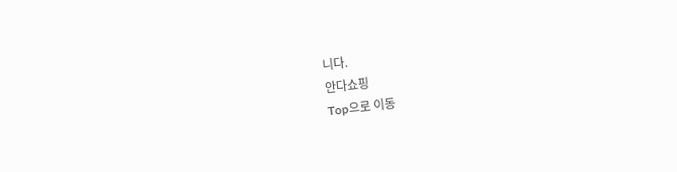니다.
안다쇼핑
Top으로 이동